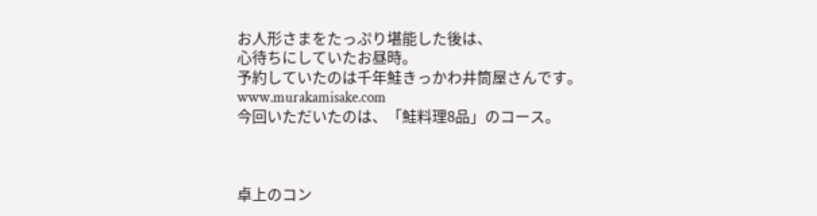お人形さまをたっぷり堪能した後は、
心待ちにしていたお昼時。
予約していたのは千年鮭きっかわ井筒屋さんです。
www.murakamisake.com
今回いただいたのは、「鮭料理8品」のコース。



卓上のコン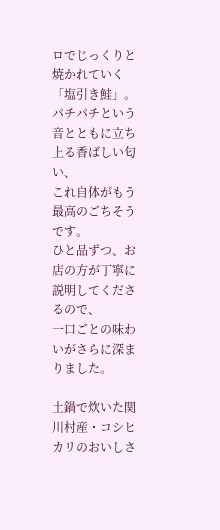ロでじっくりと焼かれていく「塩引き鮭」。
パチパチという音とともに立ち上る香ばしい匂い、
これ自体がもう最高のごちそうです。
ひと品ずつ、お店の方が丁寧に説明してくださるので、
一口ごとの味わいがさらに深まりました。

土鍋で炊いた関川村産・コシヒカリのおいしさ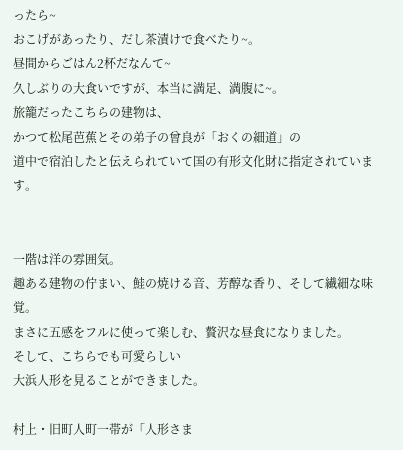ったら~
おこげがあったり、だし茶漬けで食べたり~。
昼間からごはん2杯だなんて~
久しぶりの大食いですが、本当に満足、満腹に~。
旅籠だったこちらの建物は、
かつて松尾芭蕉とその弟子の曾良が「おくの細道」の
道中で宿泊したと伝えられていて国の有形文化財に指定されています。


一階は洋の雰囲気。
趣ある建物の佇まい、鮭の焼ける音、芳醇な香り、そして繊細な味覚。
まさに五感をフルに使って楽しむ、贅沢な昼食になりました。
そして、こちらでも可愛らしい
大浜人形を見ることができました。

村上・旧町人町一帯が「人形さま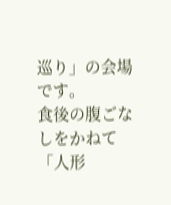巡り」の会場です。
食後の腹ごなしをかねて
「人形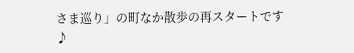さま巡り」の町なか散歩の再スタートです♪